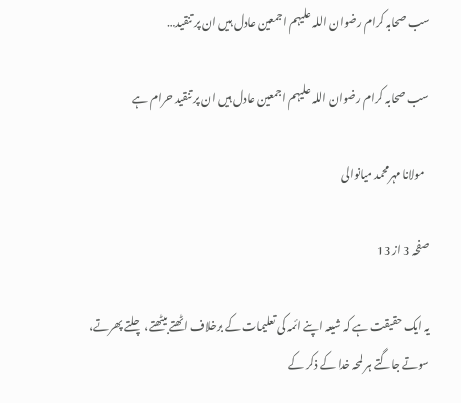سب صحابہ کرام رضوان اللہ علیہم اجمعین عادل ہیں ان پر تنقید…

سب صحابہ کرام رضوان اللہ علیہم اجمعین عادل ہیں ان پر تنقید حرام ہے

  مولانا مہرمحمد میانوالی

صفحہ 3 از 13

یہ ایک حقیقت ہے کہ شیعہ اپنے اںٔمہ کی تعلیمات کے برخلاف اٹھتے بیٹھتے، چلتے پھرتے، سوتے جاگتے ہر لمحہ خدا کے ذکر کے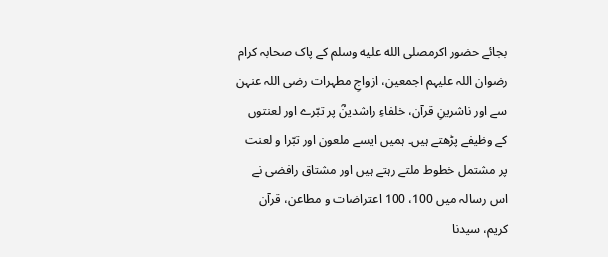بجائے حضور اکرمصلى الله عليه وسلم کے پاک صحابہ کرام رضوان اللہ علیہم اجمعین، ازواجِ مطہرات رضی اللہ عنہن سے اور ناشرینِ قرآن، خلفاءِ راشدینؓ پر تبّرے اور لعنتوں کے وظیفے پڑھتے ہیں۔ ہمیں ایسے ملعون اور تبّرا و لعنت پر مشتمل خطوط ملتے رہتے ہیں اور مشتاق رافضی نے اس رسالہ میں 100، 100 اعتراضات و مطاعن، قرآن کریم، سیدنا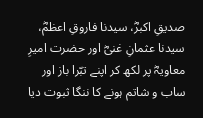صدیقِ اکبرؓ، سیدنا فاروقِ اعظمؓ، سیدنا عثمانِ غنیؓ اور حضرت امیرِ معاویہؓ پر لکھ کر اپنے تبّرا باز اور ساب و شاتم ہونے کا ننگا ثبوت دیا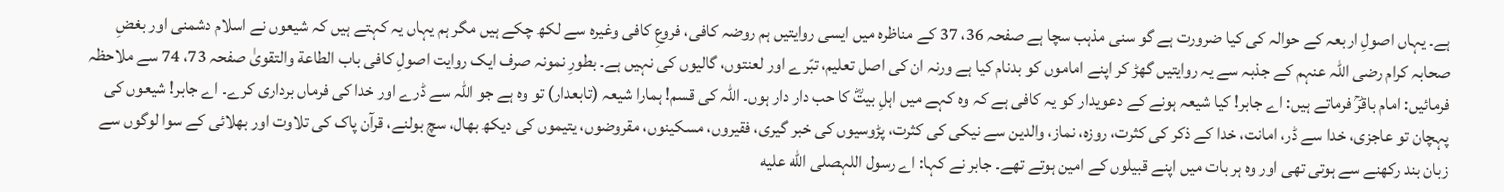ہے۔ یہاں اصولِ اربعہ کے حوالہ کی کیا ضرورت ہے گو سنی مذہب سچا ہے صفحہ 36، 37 کے مناظرہ میں ایسی روایتیں ہم روضہ کافی، فروعِ کافی وغیرہ سے لکھ چکے ہیں مگر ہم یہاں یہ کہتے ہیں کہ شیعوں نے اسلام دشمنی اور بغضِ صحابہ کرام رضی اللہ عنہم کے جذبہ سے یہ روایتیں گھڑ کر اپنے اماموں کو بدنام کیا ہے ورنہ ان کی اصل تعلیم، تبّرے اور لعنتوں، گالیوں کی نہیں ہے۔ بطورِ نمونہ صرف ایک روایت اصولِ کافی باب الطاعة والتقوىٰ صفحہ 73، 74 سے ملاحظہ فرمائیں: امام باقرؒ فرماتے ہیں: اے جابر! کیا شیعہ ہونے کے دعویدار کو یہ کافی ہے کہ وہ کہے میں اہلِ بیتؓ کا حب دار دار ہوں۔ اللہ کی قسم! ہمارا شیعہ (تابعدار) تو وہ ہے جو اللہ سے ڈرے اور خدا کی فرماں برداری کرے۔ اے جابر! شیعوں کی پہچان تو عاجزی، خدا سے ڈر، امانت، خدا کے ذکر کی کثرت، روزہ، نماز، والدین سے نیکی کی کثرت، پڑوسیوں کی خبر گیری، فقیروں، مسکینوں، مقروضوں، یتیموں کی دیکھ بھال، سچ بولنے، قرآن پاک کی تلاوت اور بھلائی کے سوا لوگوں سے زبان بند رکھنے سے ہوتی تھی اور وہ ہر بات میں اپنے قبیلوں کے امین ہوتے تھے۔ جابر نے کہا: اے رسول اللہصلى الله عليه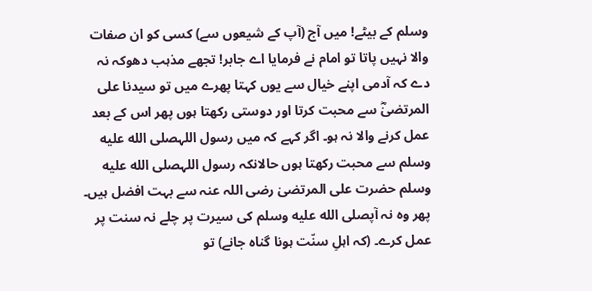وسلم کے بیٹے! میں آج (آپ کے شیعوں سے) کسی کو ان صفات والا نہیں پاتا تو امام نے فرمایا اے جابر! تجھے مذہب دھوکہ نہ دے کہ آدمی اپنے خیال سے یوں کہتا پھرے میں تو سیدنا علی المرتضیٰؓ سے محبت کرتا اور دوستی رکھتا ہوں پھر اس کے بعد عمل کرنے والا نہ ہو۔ اگر کہے کہ میں رسول اللہصلى الله عليه وسلم سے محبت رکھتا ہوں حالانکہ رسول اللہصلى الله عليه وسلم حضرت علی المرتضیٰ رضی اللہ عنہ سے بہت افضل ہیں۔ پھر وہ نہ آپصلى الله عليه وسلم کی سیرت پر چلے نہ سنت پر عمل کرے۔ (کہ اہلِ سنّت ہونا گناہ جانے) تو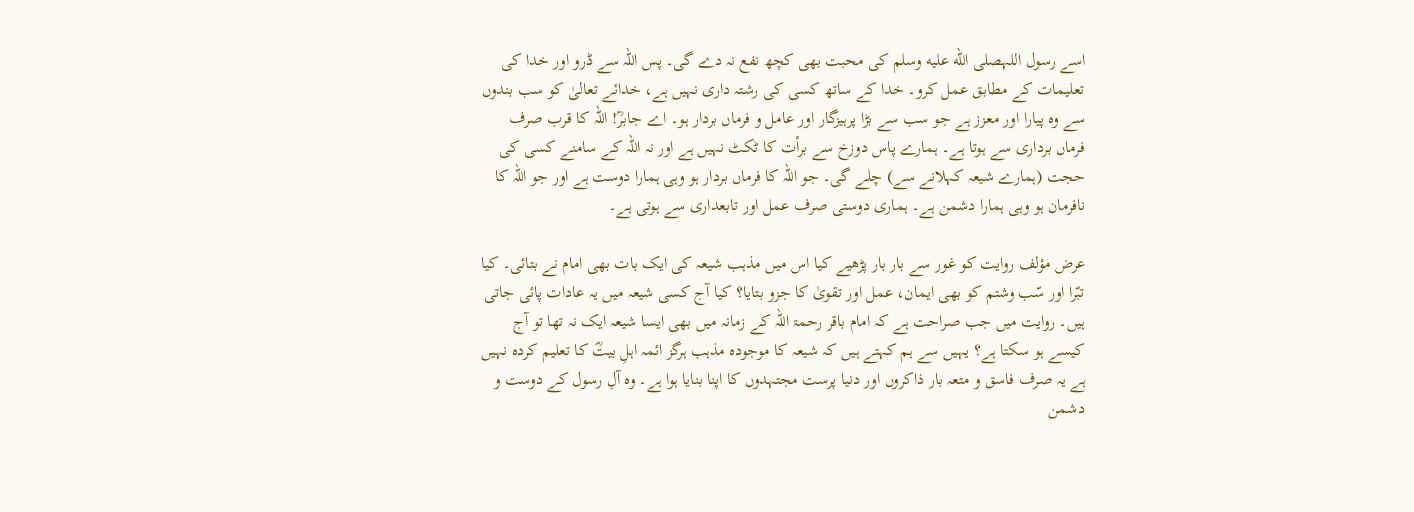اسے رسول اللہصلى الله عليه وسلم کی محبت بھی کچھ نفع نہ دے گی۔ پس اللہ سے ڈرو اور خدا کی تعلیمات کے مطابق عمل کرو۔ خدا کے ساتھ کسی کی رشتہ داری نہیں ہے، خدائے تعالیٰ کو سب بندوں سے وہ پیارا اور معزز ہے جو سب سے بڑا پرہیزگار اور عامل و فرماں بردار ہو۔ اے جابرؒ! اللہ کا قرب صرف فرماں برداری سے ہوتا ہے۔ ہمارے پاس دوزخ سے برأت کا ٹکٹ نہیں ہے اور نہ اللہ کے سامنے کسی کی حجت (ہمارے شیعہ کہلانے سے) چلے گی۔ جو اللہ کا فرماں بردار ہو وہی ہمارا دوست ہے اور جو اللہ کا نافرمان ہو وہی ہمارا دشمن ہے۔ ہماری دوستی صرف عمل اور تابعداری سے ہوتی ہے۔

عرض مؤلف روایت کو غور سے بار بار پڑھیے کیا اس میں مذہب شیعہ کی ایک بات بھی امام نے بتائی۔ کیا تبّرا اور سّب وشتم کو بھی ایمان، عمل اور تقویٰ کا جزو بتایا؟ کیا آج کسی شیعہ میں یہ عادات پائی جاتی ہیں۔ روایت میں جب صراحت ہے کہ امام باقر رحمۃ اللہ کے زمانہ میں بھی ایسا شیعہ ایک نہ تھا تو آج کیسے ہو سکتا ہے؟ یہیں سے ہم کہتے ہیں کہ شیعہ کا موجودہ مذہب ہرگز ائمہ اہلِ بیتؓ کا تعلیم کردہ نہیں ہے یہ صرف فاسق و متعہ بار ذاکروں اور دنیا پرست مجتہدوں کا اپنا بنایا ہوا ہے۔ وہ آلِ رسول کے دوست و دشمن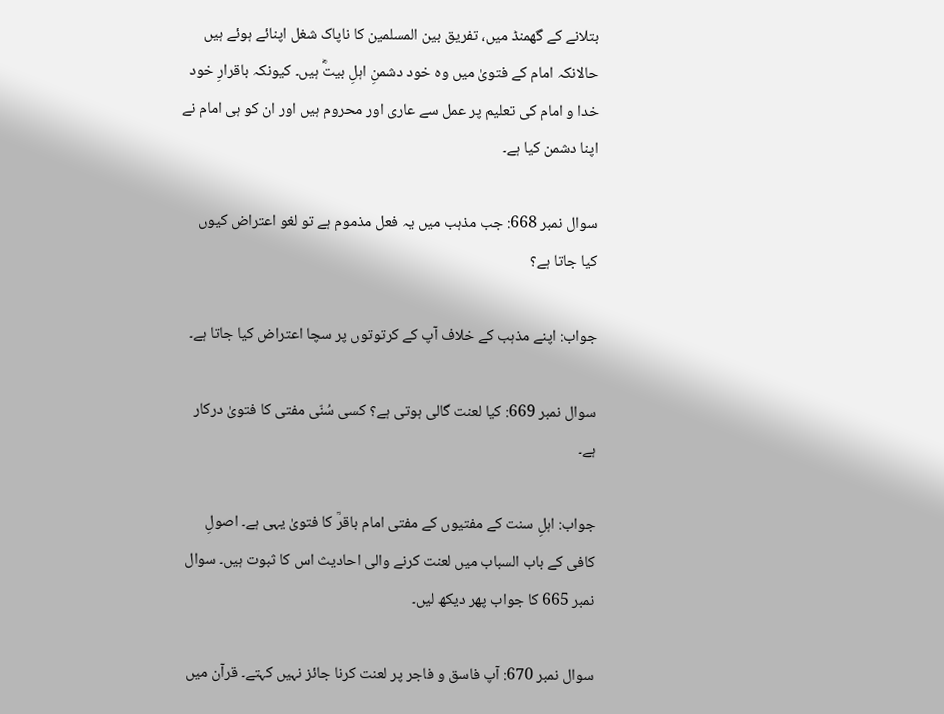بتلانے کے گھمنڈ میں، تفریق بین المسلمین کا ناپاک شغل اپنائے ہوئے ہیں حالانکہ امام کے فتویٰ میں وہ خود دشمنِ اہلِ بیتؓ ہیں۔ کیونکہ باقرارِ خود خدا و امام کی تعلیم پر عمل سے عاری اور محروم ہیں اور ان کو ہی امام نے اپنا دشمن کیا ہے۔

سوال نمبر 668: جب مذہب میں یہ فعل مذموم ہے تو لغو اعتراض کیوں کیا جاتا ہے؟

جواب: اپنے مذہب کے خلاف آپ کے کرتوتوں پر سچا اعتراض کیا جاتا ہے۔

سوال نمبر 669: کیا لعنت گالی ہوتی ہے؟ کسی سُنّی مفتی کا فتویٰ درکار ہے۔

جواب: اہلِ سنت کے مفتیوں کے مفتی امام باقرؒ کا فتویٰ یہی ہے۔ اصولِ کافی کے باب السباب میں لعنت کرنے والی احادیث اس کا ثبوت ہیں۔ سوال نمبر 665 کا جواب پھر دیکھ لیں۔

سوال نمبر 670: آپ فاسق و فاجر پر لعنت کرنا جائز نہیں کہتے۔ قرآن میں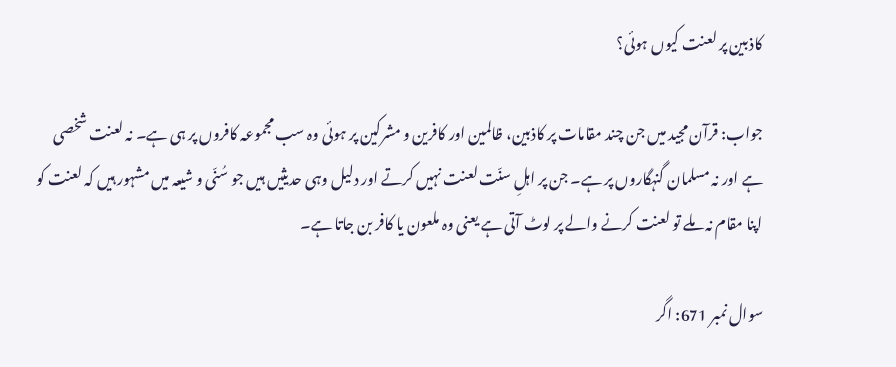کاذبین پر لعنت کیوں ہوئی؟

جواب: قرآن مجید میں جن چند مقامات پر کاذبین، ظالمین اور کافرین و مشرکین پر ہوئی وہ سب مجموعہ کافروں پر ہی ہے۔ نہ لعنت شخصی ہے اور نہ مسلمان گنہگاروں پر ہے۔ جن پر اہلِ سنّت لعنت نہیں کرتے اور دلیل وہی حدیثیں ہیں جو سُنّی و شیعہ میں مشہور ہیں کہ لعنت کو اپنا مقام نہ ملے تو لعنت کرنے والے پر لوٹ آتی ہے یعنی وہ ملعون یا کافر بن جاتا ہے۔

سوال نمبر 671: اگر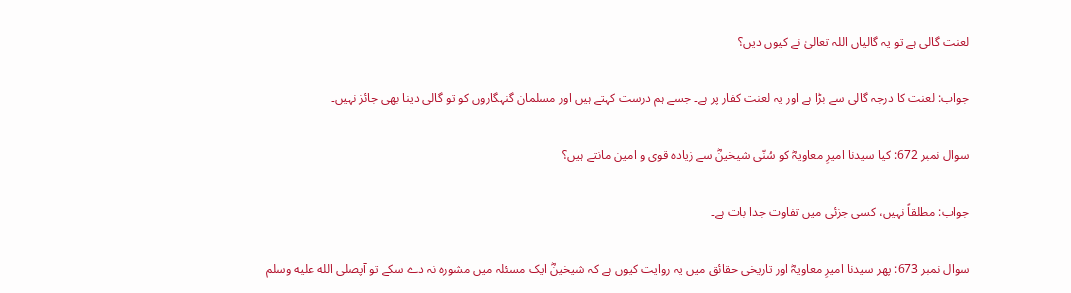لعنت گالی ہے تو یہ گالیاں اللہ تعالیٰ نے کیوں دیں؟

جواب: لعنت کا درجہ گالی سے بڑا ہے اور یہ لعنت کفار پر ہے۔ جسے ہم درست کہتے ہیں اور مسلمان گنہگاروں کو تو گالی دینا بھی جائز نہیں۔

سوال نمبر 672: کیا سیدنا امیرِ معاویہؓ کو سُنّی شیخینؓ سے زیادہ قوی و امین مانتے ہیں؟

جواب: مطلقاً نہیں، کسی جزںٔی میں تفاوت جدا بات ہے۔

سوال نمبر 673: پھر سیدنا امیرِ معاویہؓ اور تاریخی حقائق میں یہ روایت کیوں ہے کہ شیخینؓ ایک مسئلہ میں مشورہ نہ دے سکے تو آپصلى الله عليه وسلم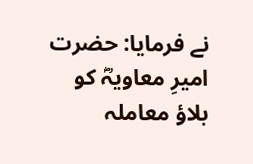نے فرمایا: حضرت امیرِ معاویہؓ کو بلاؤ معاملہ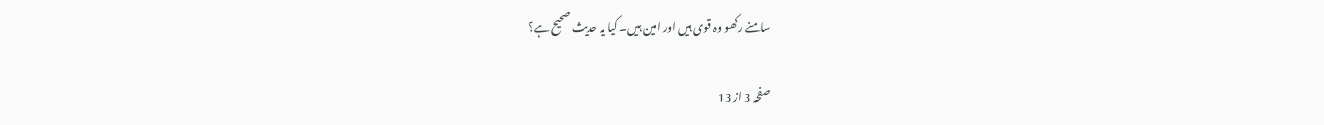سامنے رکھو وہ قوی ہیں اور امین ہیں۔ کیا یہ حدیث صحیح ہے؟

صفحہ 3 از 13